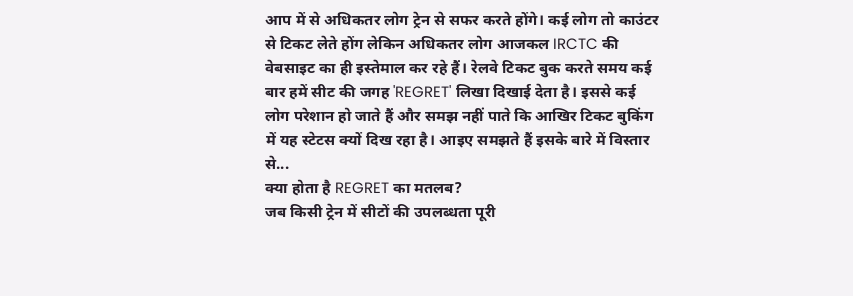आप में से अधिकतर लोग ट्रेन से सफर करते होंगे। कई लोग तो काउंटर से टिकट लेते होंग लेकिन अधिकतर लोग आजकल IRCTC की वेबसाइट का ही इस्तेमाल कर रहे हैं। रेलवे टिकट बुक करते समय कई बार हमें सीट की जगह 'REGRET' लिखा दिखाई देता है। इससे कई लोग परेशान हो जाते हैं और समझ नहीं पाते कि आखिर टिकट बुकिंग में यह स्टेटस क्यों दिख रहा है। आइए समझते हैं इसके बारे में विस्तार से...
क्या होता है REGRET का मतलब?
जब किसी ट्रेन में सीटों की उपलब्धता पूरी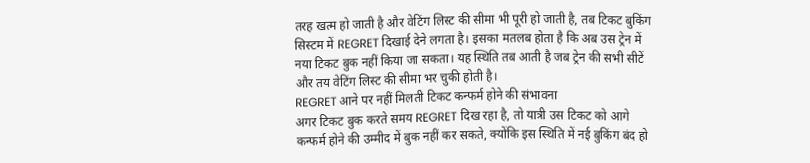तरह खत्म हो जाती है और वेटिंग लिस्ट की सीमा भी पूरी हो जाती है, तब टिकट बुकिंग सिस्टम में REGRET दिखाई देने लगता है। इसका मतलब होता है कि अब उस ट्रेन में नया टिकट बुक नहीं किया जा सकता। यह स्थिति तब आती है जब ट्रेन की सभी सीटें और तय वेटिंग लिस्ट की सीमा भर चुकी होती है।
REGRET आने पर नहीं मिलती टिकट कन्फर्म होने की संभावना
अगर टिकट बुक करते समय REGRET दिख रहा है, तो यात्री उस टिकट को आगे कन्फर्म होने की उम्मीद में बुक नहीं कर सकते, क्योंकि इस स्थिति में नई बुकिंग बंद हो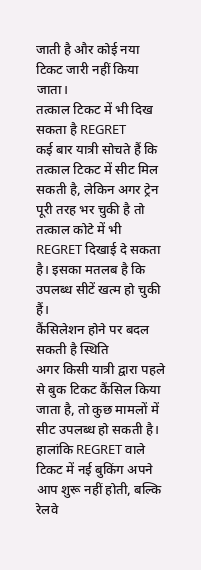जाती है और कोई नया टिकट जारी नहीं किया जाता।
तत्काल टिकट में भी दिख सकता है REGRET
कई बार यात्री सोचते हैं कि तत्काल टिकट में सीट मिल सकती है, लेकिन अगर ट्रेन पूरी तरह भर चुकी है तो तत्काल कोटे में भी REGRET दिखाई दे सकता है। इसका मतलब है कि उपलब्ध सीटें खत्म हो चुकी हैं।
कैंसिलेशन होने पर बदल सकती है स्थिति
अगर किसी यात्री द्वारा पहले से बुक टिकट कैंसिल किया जाता है, तो कुछ मामलों में सीट उपलब्ध हो सकती है। हालांकि REGRET वाले टिकट में नई बुकिंग अपने आप शुरू नहीं होती, बल्कि रेलवे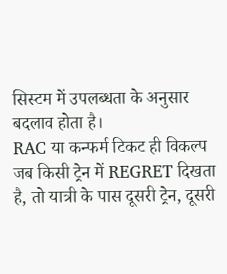सिस्टम में उपलब्धता के अनुसार बदलाव होता है।
RAC या कन्फर्म टिकट ही विकल्प
जब किसी ट्रेन में REGRET दिखता है, तो यात्री के पास दूसरी ट्रेन, दूसरी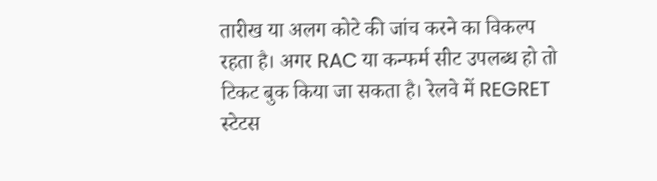तारीख या अलग कोटे की जांच करने का विकल्प रहता है। अगर RAC या कन्फर्म सीट उपलब्ध हो तो टिकट बुक किया जा सकता है। रेलवे में REGRET स्टेटस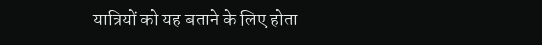यात्रियों को यह बताने के लिए होता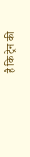है कि ट्रेन की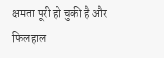क्षमता पूरी हो चुकी है और फिलहाल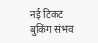नई टिकट बुकिंग संभव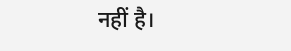नहीं है।